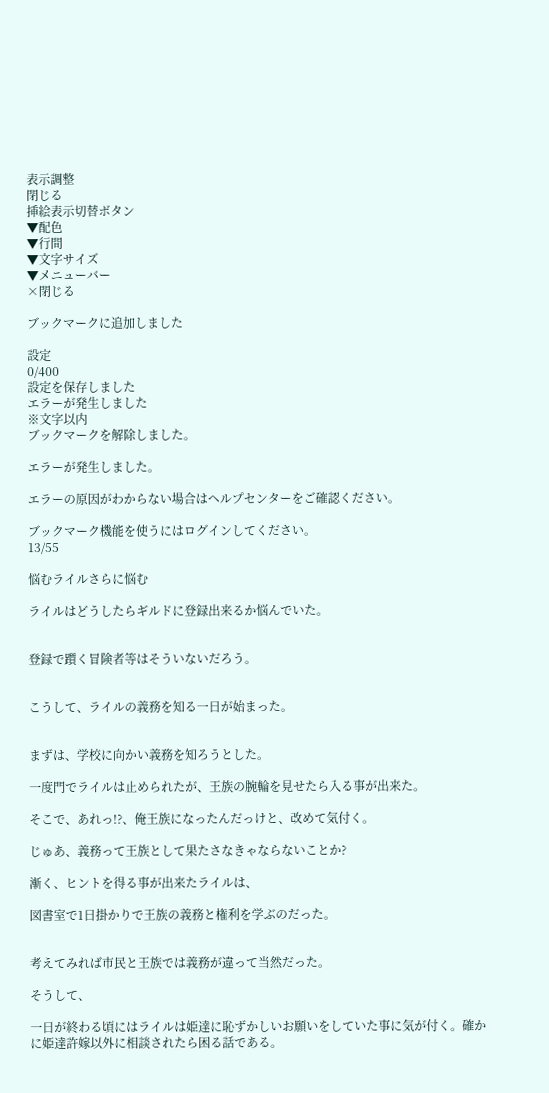表示調整
閉じる
挿絵表示切替ボタン
▼配色
▼行間
▼文字サイズ
▼メニューバー
×閉じる

ブックマークに追加しました

設定
0/400
設定を保存しました
エラーが発生しました
※文字以内
ブックマークを解除しました。

エラーが発生しました。

エラーの原因がわからない場合はヘルプセンターをご確認ください。

ブックマーク機能を使うにはログインしてください。
13/55

悩むライルさらに悩む

ライルはどうしたらギルドに登録出来るか悩んでいた。


登録で躓く冒険者等はそういないだろう。


こうして、ライルの義務を知る一日が始まった。


まずは、学校に向かい義務を知ろうとした。

一度門でライルは止められたが、王族の腕輪を見せたら入る事が出来た。

そこで、あれっ!?、俺王族になったんだっけと、改めて気付く。

じゅあ、義務って王族として果たさなきゃならないことか?

漸く、ヒントを得る事が出来たライルは、

図書室で1日掛かりで王族の義務と権利を学ぶのだった。


考えてみれば市民と王族では義務が違って当然だった。

そうして、

一日が終わる頃にはライルは姫達に恥ずかしいお願いをしていた事に気が付く。確かに姫達許嫁以外に相談されたら困る話である。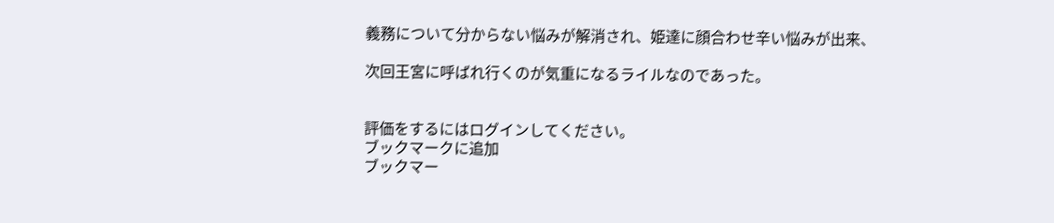義務について分からない悩みが解消され、姫達に顔合わせ辛い悩みが出来、

次回王宮に呼ばれ行くのが気重になるライルなのであった。


評価をするにはログインしてください。
ブックマークに追加
ブックマー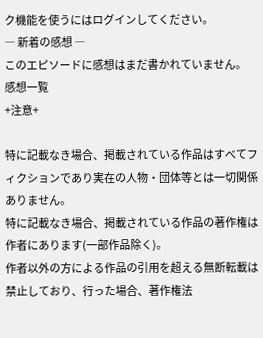ク機能を使うにはログインしてください。
― 新着の感想 ―
このエピソードに感想はまだ書かれていません。
感想一覧
+注意+

特に記載なき場合、掲載されている作品はすべてフィクションであり実在の人物・団体等とは一切関係ありません。
特に記載なき場合、掲載されている作品の著作権は作者にあります(一部作品除く)。
作者以外の方による作品の引用を超える無断転載は禁止しており、行った場合、著作権法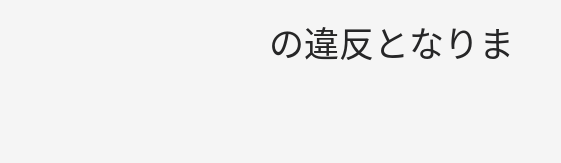の違反となりま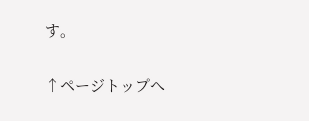す。

↑ページトップへ